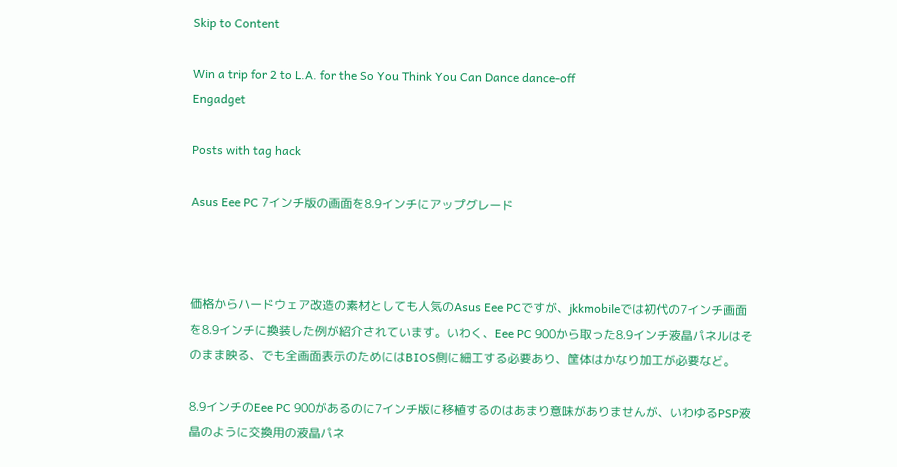Skip to Content

Win a trip for 2 to L.A. for the So You Think You Can Dance dance-off
Engadget

Posts with tag hack

Asus Eee PC 7インチ版の画面を8.9インチにアップグレード



価格からハードウェア改造の素材としても人気のAsus Eee PCですが、jkkmobileでは初代の7インチ画面を8.9インチに換装した例が紹介されています。いわく、Eee PC 900から取った8.9インチ液晶パネルはそのまま映る、でも全画面表示のためにはBIOS側に細工する必要あり、筐体はかなり加工が必要など。

8.9インチのEee PC 900があるのに7インチ版に移植するのはあまり意味がありませんが、いわゆるPSP液晶のように交換用の液晶パネ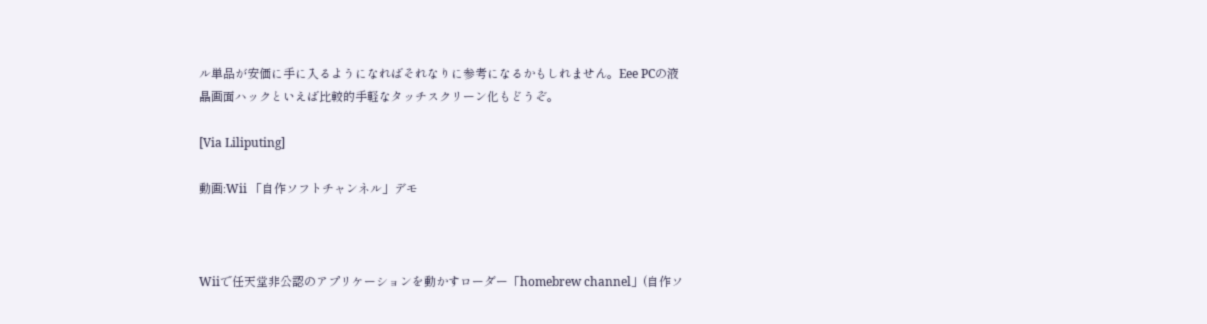ル単品が安価に手に入るようになればそれなりに参考になるかもしれません。Eee PCの液晶画面ハックといえば比較的手軽なタッチスクリーン化もどうぞ。

[Via Liliputing]

動画:Wii 「自作ソフトチャンネル」デモ



Wiiで任天堂非公認のアプリケーションを動かすローダー「homebrew channel」(自作ソ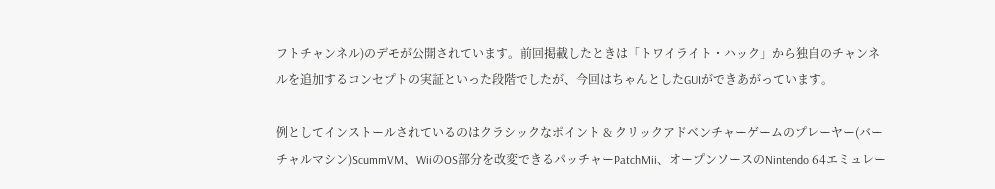フトチャンネル)のデモが公開されています。前回掲載したときは「トワイライト・ハック」から独自のチャンネルを追加するコンセプトの実証といった段階でしたが、今回はちゃんとしたGUIができあがっています。

例としてインストールされているのはクラシックなポイント & クリックアドベンチャーゲームのプレーヤー(バーチャルマシン)ScummVM、WiiのOS部分を改変できるパッチャーPatchMii、オープンソースのNintendo 64エミュレー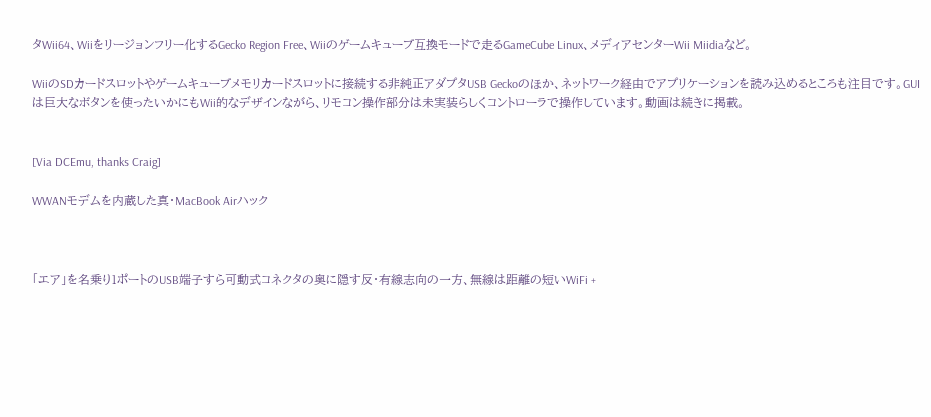タWii64、Wiiをリージョンフリー化するGecko Region Free、Wiiのゲームキューブ互換モードで走るGameCube Linux、メディアセンターWii Miidiaなど。

WiiのSDカードスロットやゲームキューブメモリカードスロットに接続する非純正アダプタUSB Geckoのほか、ネットワーク経由でアプリケーションを読み込めるところも注目です。GUIは巨大なボタンを使ったいかにもWii的なデザインながら、リモコン操作部分は未実装らしくコントローラで操作しています。動画は続きに掲載。


[Via DCEmu, thanks Craig]

WWANモデムを内蔵した真・MacBook Airハック



「エア」を名乗り1ポートのUSB端子すら可動式コネクタの奥に隠す反・有線志向の一方、無線は距離の短いWiFi +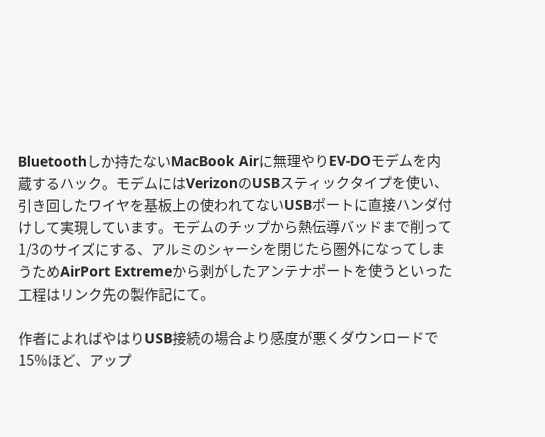Bluetoothしか持たないMacBook Airに無理やりEV-DOモデムを内蔵するハック。モデムにはVerizonのUSBスティックタイプを使い、引き回したワイヤを基板上の使われてないUSBポートに直接ハンダ付けして実現しています。モデムのチップから熱伝導バッドまで削って1/3のサイズにする、アルミのシャーシを閉じたら圏外になってしまうためAirPort Extremeから剥がしたアンテナポートを使うといった工程はリンク先の製作記にて。

作者によればやはりUSB接続の場合より感度が悪くダウンロードで15%ほど、アップ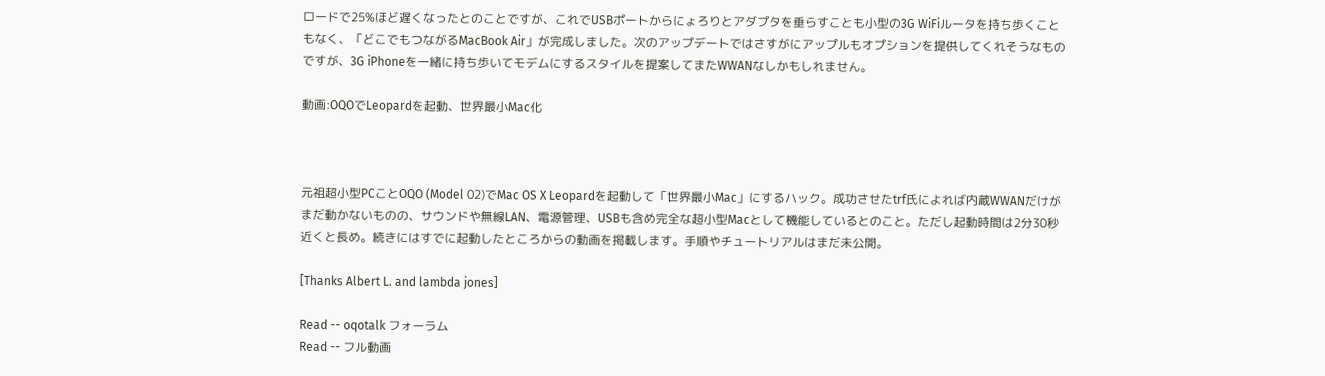ロードで25%ほど遅くなったとのことですが、これでUSBポートからにょろりとアダプタを垂らすことも小型の3G WiFiルータを持ち歩くこともなく、「どこでもつながるMacBook Air」が完成しました。次のアップデートではさすがにアップルもオプションを提供してくれそうなものですが、3G iPhoneを一緒に持ち歩いてモデムにするスタイルを提案してまたWWANなしかもしれません。

動画:OQOでLeopardを起動、世界最小Mac化



元祖超小型PCことOQO (Model 02)でMac OS X Leopardを起動して「世界最小Mac」にするハック。成功させたtrf氏によれば内蔵WWANだけがまだ動かないものの、サウンドや無線LAN、電源管理、USBも含め完全な超小型Macとして機能しているとのこと。ただし起動時間は2分30秒近くと長め。続きにはすでに起動したところからの動画を掲載します。手順やチュートリアルはまだ未公開。

[Thanks Albert L. and lambda jones]

Read -- oqotalk フォーラム
Read -- フル動画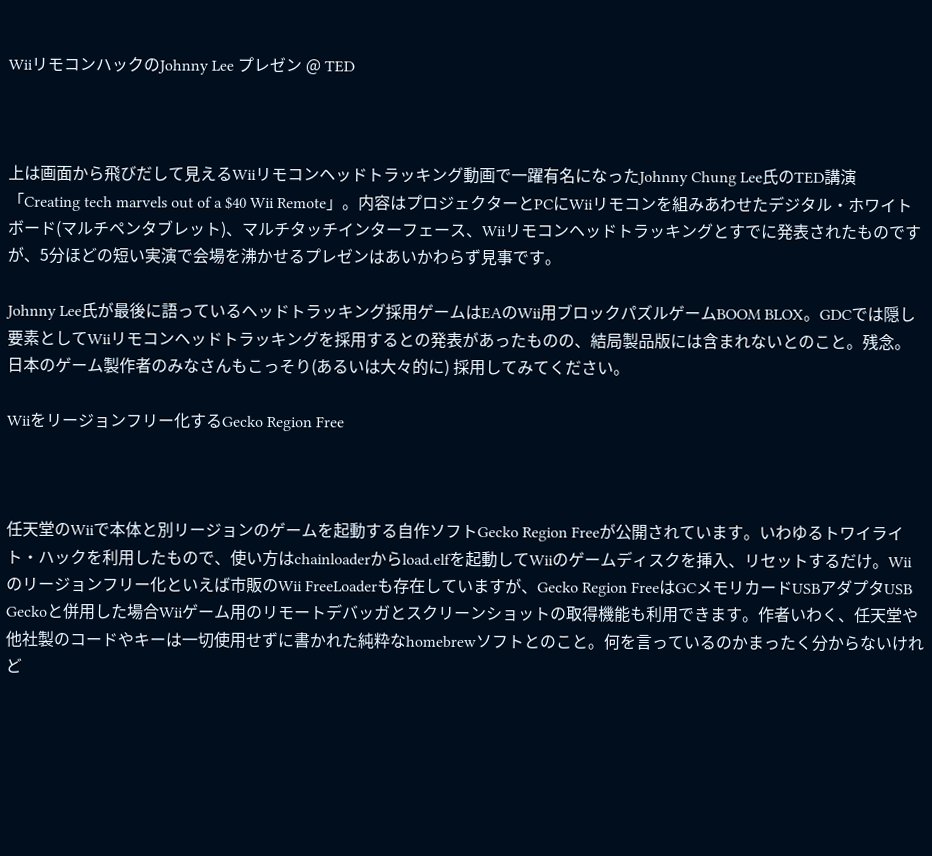WiiリモコンハックのJohnny Lee プレゼン @ TED



上は画面から飛びだして見えるWiiリモコンヘッドトラッキング動画で一躍有名になったJohnny Chung Lee氏のTED講演「Creating tech marvels out of a $40 Wii Remote」。内容はプロジェクターとPCにWiiリモコンを組みあわせたデジタル・ホワイトボード(マルチペンタブレット)、マルチタッチインターフェース、Wiiリモコンヘッドトラッキングとすでに発表されたものですが、5分ほどの短い実演で会場を沸かせるプレゼンはあいかわらず見事です。

Johnny Lee氏が最後に語っているヘッドトラッキング採用ゲームはEAのWii用ブロックパズルゲームBOOM BLOX。GDCでは隠し要素としてWiiリモコンヘッドトラッキングを採用するとの発表があったものの、結局製品版には含まれないとのこと。残念。日本のゲーム製作者のみなさんもこっそり(あるいは大々的に) 採用してみてください。

Wiiをリージョンフリー化するGecko Region Free



任天堂のWiiで本体と別リージョンのゲームを起動する自作ソフトGecko Region Freeが公開されています。いわゆるトワイライト・ハックを利用したもので、使い方はchainloaderからload.elfを起動してWiiのゲームディスクを挿入、リセットするだけ。Wiiのリージョンフリー化といえば市販のWii FreeLoaderも存在していますが、Gecko Region FreeはGCメモリカードUSBアダプタUSB Geckoと併用した場合Wiiゲーム用のリモートデバッガとスクリーンショットの取得機能も利用できます。作者いわく、任天堂や他社製のコードやキーは一切使用せずに書かれた純粋なhomebrewソフトとのこと。何を言っているのかまったく分からないけれど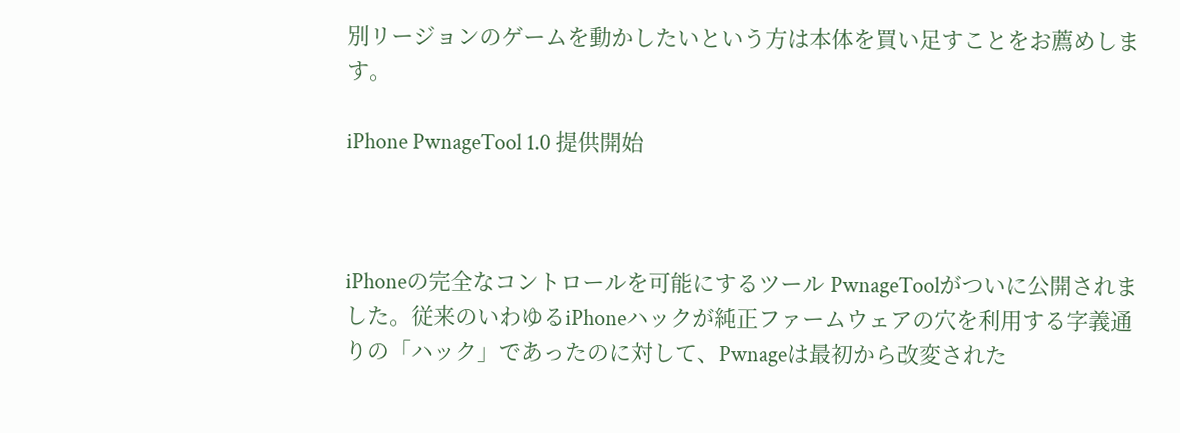別リージョンのゲームを動かしたいという方は本体を買い足すことをお薦めします。

iPhone PwnageTool 1.0 提供開始



iPhoneの完全なコントロールを可能にするツール PwnageToolがついに公開されました。従来のいわゆるiPhoneハックが純正ファームウェアの穴を利用する字義通りの「ハック」であったのに対して、Pwnageは最初から改変された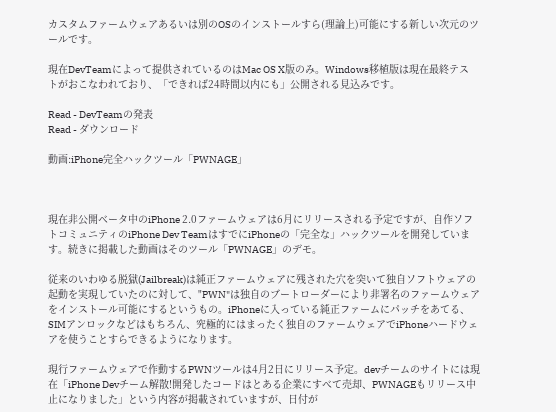カスタムファームウェアあるいは別のOSのインストールすら(理論上)可能にする新しい次元のツールです。

現在DevTeamによって提供されているのはMac OS X版のみ。Windows移植版は現在最終テストがおこなわれており、「できれば24時間以内にも」公開される見込みです。

Read - DevTeamの発表
Read - ダウンロード

動画:iPhone完全ハックツール「PWNAGE」



現在非公開ベータ中のiPhone 2.0ファームウェアは6月にリリースされる予定ですが、自作ソフトコミュニティのiPhone Dev TeamはすでにiPhoneの「完全な」ハックツールを開発しています。続きに掲載した動画はそのツール「PWNAGE」のデモ。

従来のいわゆる脱獄(Jailbreak)は純正ファームウェアに残された穴を突いて独自ソフトウェアの起動を実現していたのに対して、"PWN"は独自のブートローダーにより非署名のファームウェアをインストール可能にするというもの。iPhoneに入っている純正ファームにパッチをあてる、SIMアンロックなどはもちろん、究極的にはまったく独自のファームウェアでiPhoneハードウェアを使うことすらできるようになります。

現行ファームウェアで作動するPWNツールは4月2日にリリース予定。devチームのサイトには現在「iPhone Devチーム解散!開発したコードはとある企業にすべて売却、PWNAGEもリリース中止になりました」という内容が掲載されていますが、日付が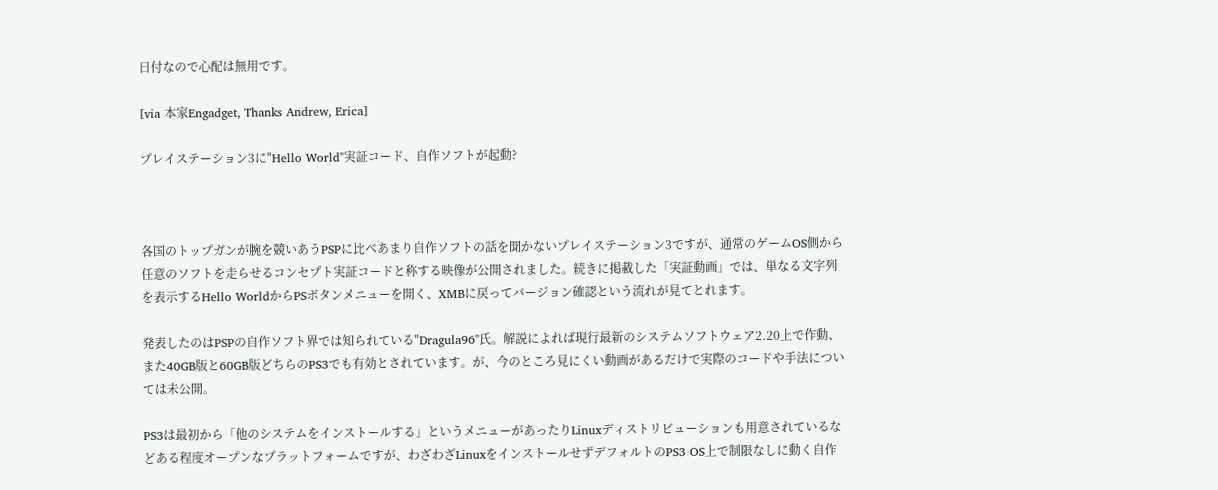日付なので心配は無用です。

[via 本家Engadget, Thanks Andrew, Erica]

プレイステーション3に"Hello World"実証コード、自作ソフトが起動?



各国のトップガンが腕を競いあうPSPに比べあまり自作ソフトの話を聞かないプレイステーション3ですが、通常のゲームOS側から任意のソフトを走らせるコンセプト実証コードと称する映像が公開されました。続きに掲載した「実証動画」では、単なる文字列を表示するHello WorldからPSボタンメニューを開く、XMBに戻ってバージョン確認という流れが見てとれます。

発表したのはPSPの自作ソフト界では知られている"Dragula96"氏。解説によれば現行最新のシステムソフトウェア2.20上で作動、また40GB版と60GB版どちらのPS3でも有効とされています。が、今のところ見にくい動画があるだけで実際のコードや手法については未公開。

PS3は最初から「他のシステムをインストールする」というメニューがあったりLinuxディストリビューションも用意されているなどある程度オープンなプラットフォームですが、わざわざLinuxをインストールせずデフォルトのPS3 OS上で制限なしに動く自作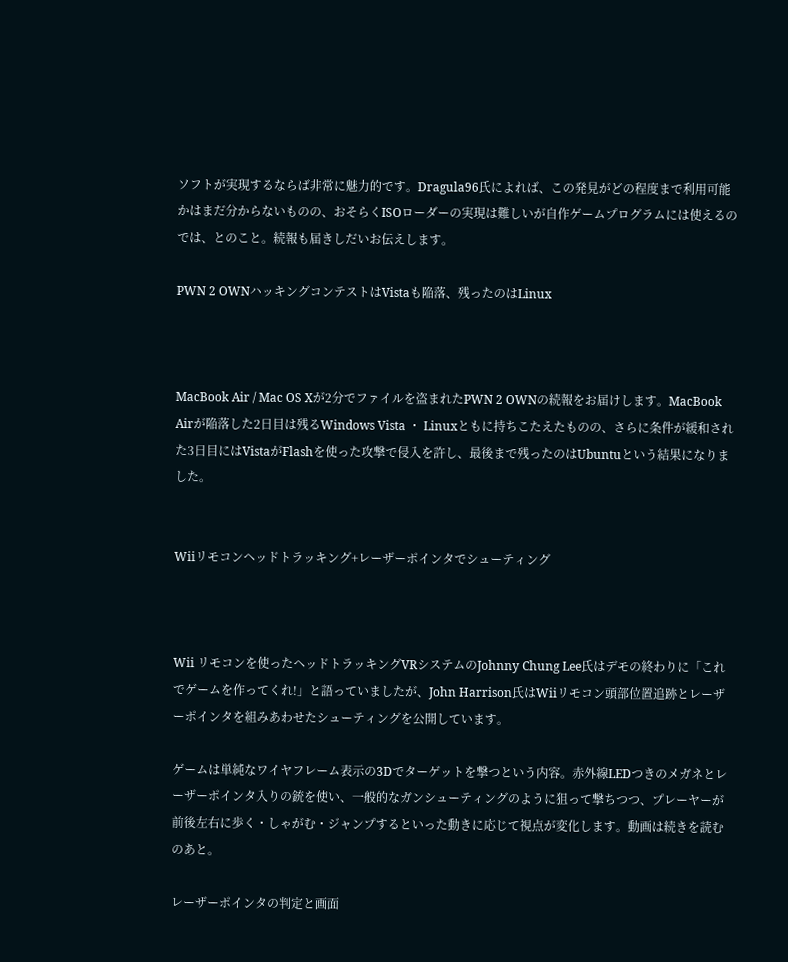ソフトが実現するならば非常に魅力的です。Dragula96氏によれば、この発見がどの程度まで利用可能かはまだ分からないものの、おそらくISOローダーの実現は難しいが自作ゲームプログラムには使えるのでは、とのこと。続報も届きしだいお伝えします。

PWN 2 OWNハッキングコンテストはVistaも陥落、残ったのはLinux



MacBook Air / Mac OS Xが2分でファイルを盗まれたPWN 2 OWNの続報をお届けします。MacBook Airが陥落した2日目は残るWindows Vista ・ Linuxともに持ちこたえたものの、さらに条件が緩和された3日目にはVistaがFlashを使った攻撃で侵入を許し、最後まで残ったのはUbuntuという結果になりました。


Wiiリモコンヘッドトラッキング+レーザーポインタでシューティング



Wii リモコンを使ったヘッドトラッキングVRシステムのJohnny Chung Lee氏はデモの終わりに「これでゲームを作ってくれ!」と語っていましたが、John Harrison氏はWiiリモコン頭部位置追跡とレーザーポインタを組みあわせたシューティングを公開しています。

ゲームは単純なワイヤフレーム表示の3Dでターゲットを撃つという内容。赤外線LEDつきのメガネとレーザーポインタ入りの銃を使い、一般的なガンシューティングのように狙って撃ちつつ、プレーヤーが前後左右に歩く・しゃがむ・ジャンプするといった動きに応じて視点が変化します。動画は続きを読むのあと。

レーザーポインタの判定と画面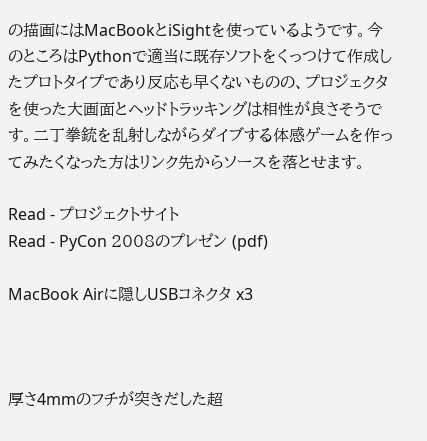の描画にはMacBookとiSightを使っているようです。今のところはPythonで適当に既存ソフトをくっつけて作成したプロトタイプであり反応も早くないものの、プロジェクタを使った大画面とヘッドトラッキングは相性が良さそうです。二丁拳銃を乱射しながらダイブする体感ゲームを作ってみたくなった方はリンク先からソースを落とせます。

Read - プロジェクトサイト
Read - PyCon 2008のプレゼン (pdf)

MacBook Airに隠しUSBコネクタ x3



厚さ4mmのフチが突きだした超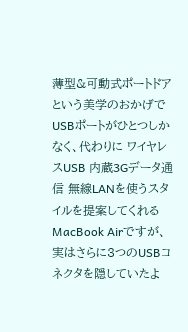薄型&可動式ポートドアという美学のおかげでUSBポートがひとつしかなく、代わりに ワイヤレスUSB 内蔵3Gデータ通信 無線LANを使うスタイルを提案してくれるMacBook Airですが、実はさらに3つのUSBコネクタを隠していたよ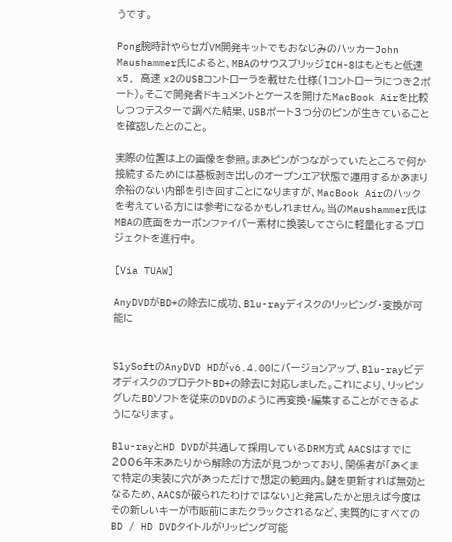うです。

Pong腕時計やらセガVM開発キットでもおなじみのハッカーJohn Maushammer氏によると、MBAのサウスブリッジICH-8はもともと低速 x5, 高速 x2のUSBコントローラを載せた仕様(1コントローラにつき2ポート)。そこで開発者ドキュメントとケースを開けたMacBook Airを比較しつつテスターで調べた結果、USBポート3つ分のピンが生きていることを確認したとのこと。

実際の位置は上の画像を参照。まあピンがつながっていたところで何か接続するためには基板剥き出しのオープンエア状態で運用するかあまり余裕のない内部を引き回すことになりますが、MacBook Airのハックを考えている方には参考になるかもしれません。当のMaushammer氏はMBAの底面をカーボンファイバー素材に換装してさらに軽量化するプロジェクトを進行中。

[Via TUAW]

AnyDVDがBD+の除去に成功、Blu-rayディスクのリッピング・変換が可能に


SlySoftのAnyDVD HDがv6.4.00にバージョンアップ、Blu-rayビデオディスクのプロテクトBD+の除去に対応しました。これにより、リッピングしたBDソフトを従来のDVDのように再変換・編集することができるようになります。

Blu-rayとHD DVDが共通して採用しているDRM方式 AACSはすでに2006年末あたりから解除の方法が見つかっており、関係者が「あくまで特定の実装に穴があっただけで想定の範囲内。鍵を更新すれば無効となるため、AACSが破られたわけではない」と発言したかと思えば今度はその新しいキーが市販前にまたクラックされるなど、実質的にすべてのBD / HD DVDタイトルがリッピング可能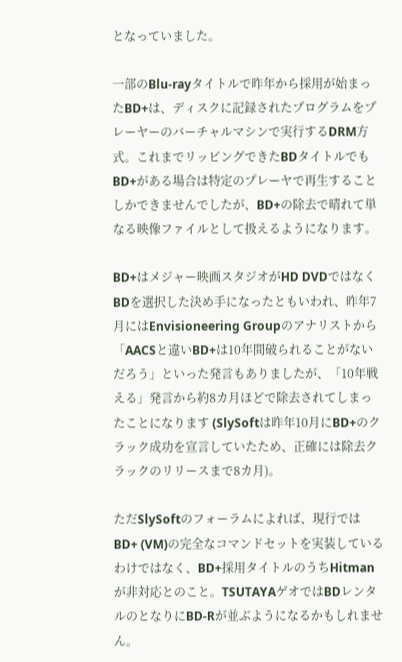となっていました。

一部のBlu-rayタイトルで昨年から採用が始まったBD+は、ディスクに記録されたプログラムをプレーヤーのバーチャルマシンで実行するDRM方式。これまでリッピングできたBDタイトルでもBD+がある場合は特定のプレーヤで再生することしかできませんでしたが、BD+の除去で晴れて単なる映像ファイルとして扱えるようになります。

BD+はメジャー映画スタジオがHD DVDではなくBDを選択した決め手になったともいわれ、昨年7月にはEnvisioneering Groupのアナリストから「AACSと違いBD+は10年間破られることがないだろう」といった発言もありましたが、「10年戦える」発言から約8カ月ほどで除去されてしまったことになります (SlySoftは昨年10月にBD+のクラック成功を宣言していたため、正確には除去クラックのリリースまで8カ月)。

ただSlySoftのフォーラムによれば、現行ではBD+ (VM)の完全なコマンドセットを実装しているわけではなく、BD+採用タイトルのうちHitmanが非対応とのこと。TSUTAYAゲオではBDレンタルのとなりにBD-Rが並ぶようになるかもしれません。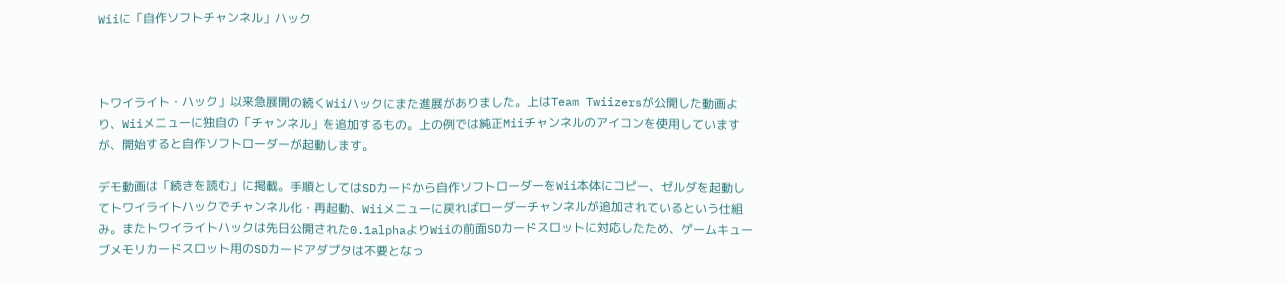Wiiに「自作ソフトチャンネル」ハック



トワイライト・ハック」以来急展開の続くWiiハックにまた進展がありました。上はTeam Twiizersが公開した動画より、Wiiメニューに独自の「チャンネル」を追加するもの。上の例では純正Miiチャンネルのアイコンを使用していますが、開始すると自作ソフトローダーが起動します。

デモ動画は「続きを読む」に掲載。手順としてはSDカードから自作ソフトローダーをWii本体にコピー、ゼルダを起動してトワイライトハックでチャンネル化・再起動、Wiiメニューに戻ればローダーチャンネルが追加されているという仕組み。またトワイライトハックは先日公開された0.1alphaよりWiiの前面SDカードスロットに対応したため、ゲームキューブメモリカードスロット用のSDカードアダプタは不要となっ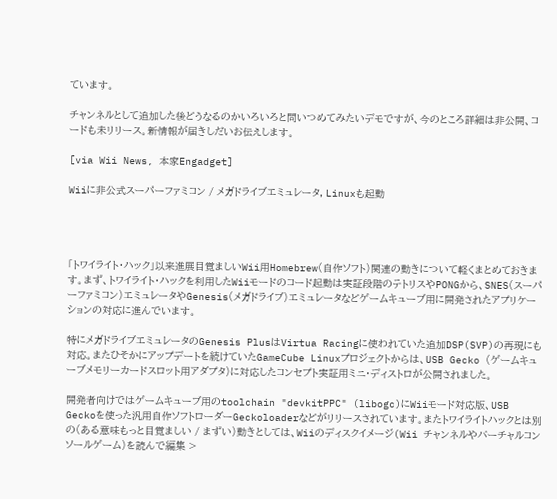ています。

チャンネルとして追加した後どうなるのかいろいろと問いつめてみたいデモですが、今のところ詳細は非公開、コードも未リリース。新情報が届きしだいお伝えします。

[via Wii News, 本家Engadget]

Wiiに非公式スーパーファミコン / メガドライブエミュレータ, Linuxも起動




「トワイライト・ハック」以来進展目覚ましいWii用Homebrew(自作ソフト)関連の動きについて軽くまとめておきます。まず、トワイライト・ハックを利用したWiiモードのコード起動は実証段階のテトリスやPONGから、SNES(スーパーファミコン)エミュレータやGenesis(メガドライブ)エミュレータなどゲームキューブ用に開発されたアプリケーションの対応に進んでいます。

特にメガドライブエミュレータのGenesis PlusはVirtua Racingに使われていた追加DSP(SVP)の再現にも対応。またひそかにアップデートを続けていたGameCube Linuxプロジェクトからは、USB Gecko (ゲームキューブメモリーカードスロット用アダプタ)に対応したコンセプト実証用ミニ・ディストロが公開されました。

開発者向けではゲームキューブ用のtoolchain "devkitPPC" (libogc)にWiiモード対応版、USB Geckoを使った汎用自作ソフトローダーGeckoloaderなどがリリースされています。またトワイライトハックとは別の(ある意味もっと目覚ましい / まずい)動きとしては、Wiiのディスクイメージ(Wii チャンネルやバーチャルコンソールゲーム)を読んで編集 >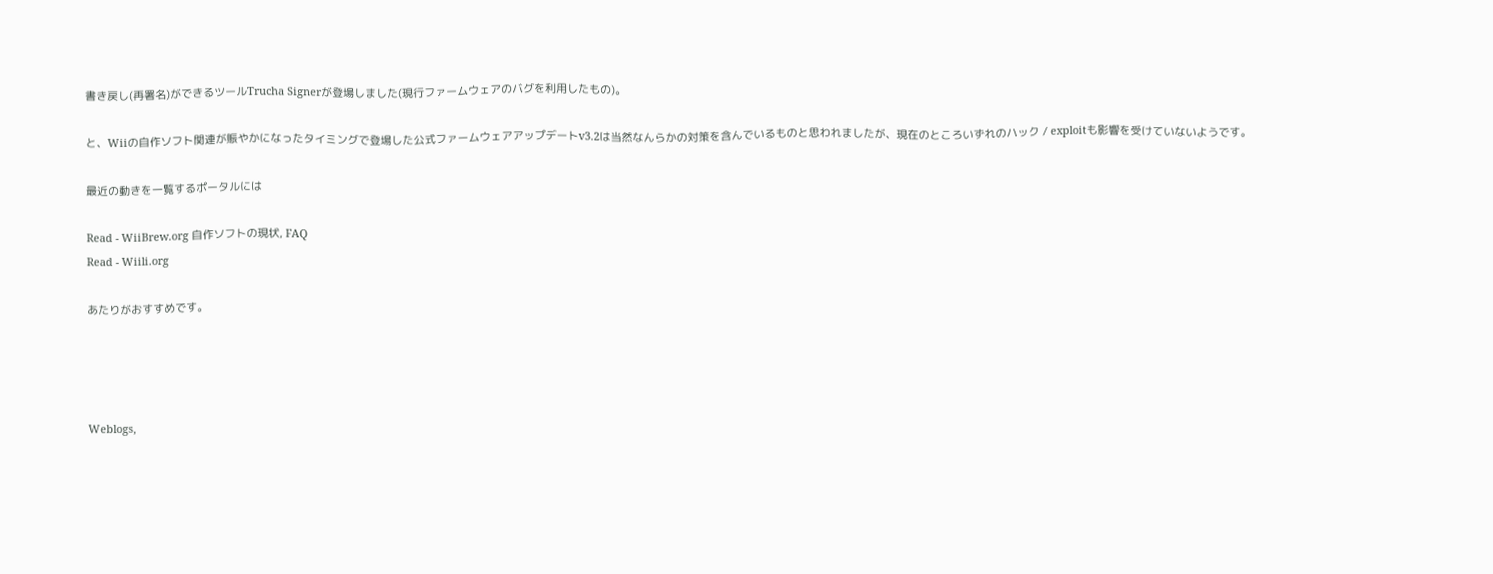書き戻し(再署名)ができるツールTrucha Signerが登場しました(現行ファームウェアのバグを利用したもの)。

と、Wiiの自作ソフト関連が賑やかになったタイミングで登場した公式ファームウェアアップデートv3.2は当然なんらかの対策を含んでいるものと思われましたが、現在のところいずれのハック / exploitも影響を受けていないようです。

最近の動きを一覧するポータルには

Read - WiiBrew.org 自作ソフトの現状, FAQ
Read - Wiili.org

あたりがおすすめです。




Weblogs,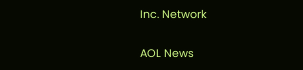Inc. Network

AOL News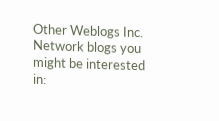Other Weblogs Inc. Network blogs you might be interested in: